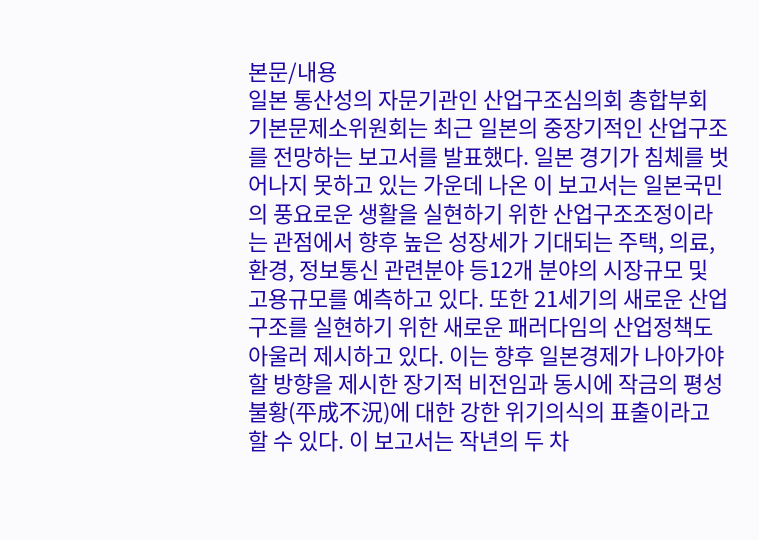본문/내용
일본 통산성의 자문기관인 산업구조심의회 총합부회 기본문제소위원회는 최근 일본의 중장기적인 산업구조를 전망하는 보고서를 발표했다. 일본 경기가 침체를 벗어나지 못하고 있는 가운데 나온 이 보고서는 일본국민의 풍요로운 생활을 실현하기 위한 산업구조조정이라는 관점에서 향후 높은 성장세가 기대되는 주택, 의료, 환경, 정보통신 관련분야 등12개 분야의 시장규모 및 고용규모를 예측하고 있다. 또한 21세기의 새로운 산업구조를 실현하기 위한 새로운 패러다임의 산업정책도 아울러 제시하고 있다. 이는 향후 일본경제가 나아가야할 방향을 제시한 장기적 비전임과 동시에 작금의 평성불황(平成不況)에 대한 강한 위기의식의 표출이라고 할 수 있다. 이 보고서는 작년의 두 차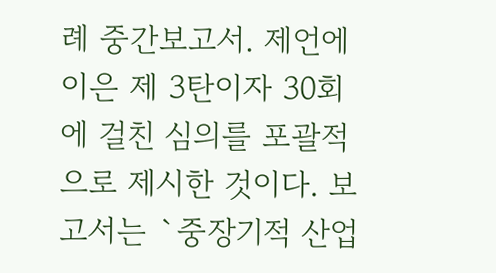례 중간보고서. 제언에 이은 제 3탄이자 30회에 걸친 심의를 포괄적으로 제시한 것이다. 보고서는 `중장기적 산업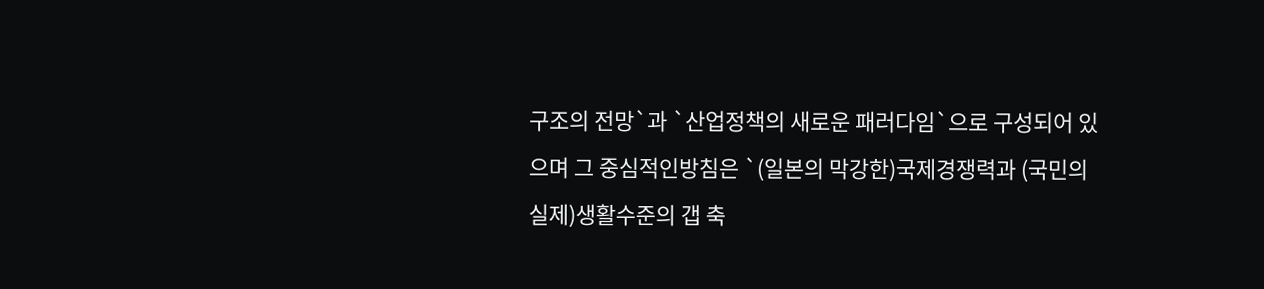구조의 전망`과 `산업정책의 새로운 패러다임`으로 구성되어 있으며 그 중심적인방침은 `(일본의 막강한)국제경쟁력과 (국민의 실제)생활수준의 갭 축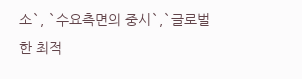소`, `수요측면의 중시`,`글로벌한 최적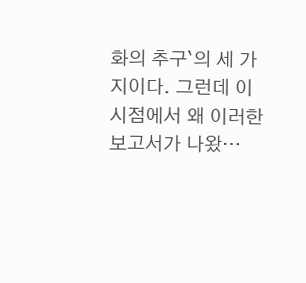화의 추구`의 세 가지이다. 그런데 이 시점에서 왜 이러한 보고서가 나왔…